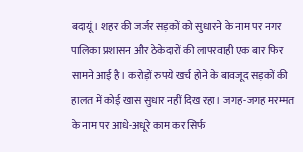बदायूं। शहर की जर्जर सड़कों को सुधारने के नाम पर नगर पालिका प्रशासन और ठेकेदारों की लापरवाही एक बार फिर सामने आई है। करोड़ों रुपये खर्च होने के बावजूद सड़कों की हालत में कोई खास सुधार नहीं दिख रहा। जगह-जगह मरम्मत के नाम पर आधे-अधूरे काम कर सिर्फ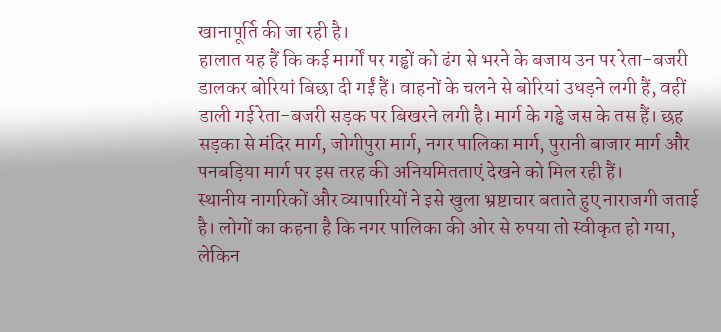खानापूर्ति की जा रही है।
हालात यह हैं कि कई मार्गों पर गड्ढों को ढंग से भरने के बजाय उन पर रेता-बजरी डालकर बोरियां बिछा दी गईं हैं। वाहनों के चलने से बोरियां उधड़ने लगी हैं, वहीं डाली गई रेता-बजरी सड़क पर बिखरने लगी है। मार्ग के गड्ढे जस के तस हैं। छह सड़का से मंदिर मार्ग, जोगीपुरा मार्ग, नगर पालिका मार्ग, पुरानी बाजार मार्ग और पनबड़िया मार्ग पर इस तरह की अनियमितताएं देखने को मिल रही हैं।
स्थानीय नागरिकों और व्यापारियों ने इसे खुला भ्रष्टाचार बताते हुए नाराजगी जताई है। लोगों का कहना है कि नगर पालिका की ओर से रुपया तो स्वीकृत हो गया, लेकिन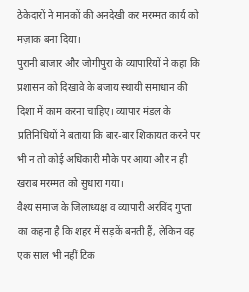ठेकेदारों ने मानकों की अनदेखी कर मरम्मत कार्य को मज़ाक बना दिया।
पुरानी बाजार और जोगीपुरा के व्यापारियों ने कहा कि प्रशासन को दिखावे के बजाय स्थायी समाधान की दिशा में काम करना चाहिए। व्यापार मंडल के प्रतिनिधियों ने बताया कि बार-बार शिकायत करने पर भी न तो कोई अधिकारी मौके पर आया और न ही खराब मरम्मत को सुधारा गया।
वैश्य समाज के जिलाध्यक्ष व व्यापारी अरविंद गुप्ता का कहना है कि शहर में सड़कें बनती हैं, लेकिन वह एक साल भी नहीं टिक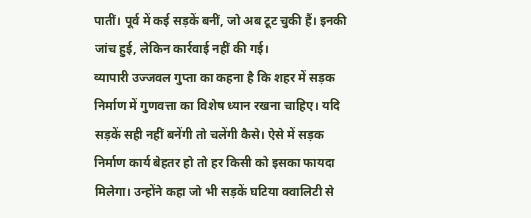पातीं। पूर्व में कई सड़कें बनीं, जो अब टूट चुकी हैं। इनकी जांच हुई, लेकिन कार्रवाई नहीं की गई।
व्यापारी उज्जवल गुप्ता का कहना है कि शहर में सड़क निर्माण में गुणवत्ता का विशेष ध्यान रखना चाहिए। यदि सड़कें सही नहीं बनेंगी तो चलेंगी कैसे। ऐसे में सड़क निर्माण कार्य बेहतर हो तो हर किसी को इसका फायदा मिलेगा। उन्होंने कहा जो भी सड़कें घटिया क्वालिटी से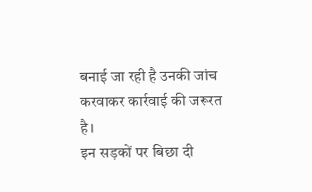बनाई जा रही है उनकी जांच करवाकर कार्रवाई की जरूरत है।
इन सड़कों पर बिछा दी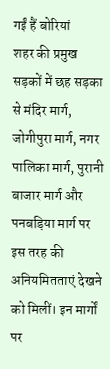गईं हैं बोरियां
शहर की प्रमुख सड़कों में छह सड़का से मंदिर मार्ग, जोगीपुरा मार्ग, नगर पालिका मार्ग, पुरानी बाजार मार्ग और पनबड़िया मार्ग पर इस तरह की अनियमितताएं देखने को मिलीं। इन मार्गों पर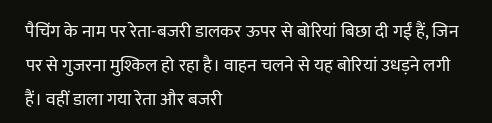पैचिंग के नाम पर रेता-बजरी डालकर ऊपर से बोरियां बिछा दी गईं हैं, जिन पर से गुजरना मुश्किल हो रहा है। वाहन चलने से यह बोरियां उधड़ने लगी हैं। वहीं डाला गया रेता और बजरी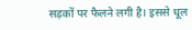सड़कों पर फैलने लगी है। इससे धूल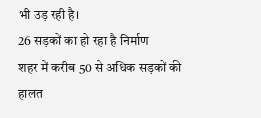भी उड़ रही है।
26 सड़कों का हो रहा है निर्माण
शहर में करीब 50 से अधिक सड़कों की हालत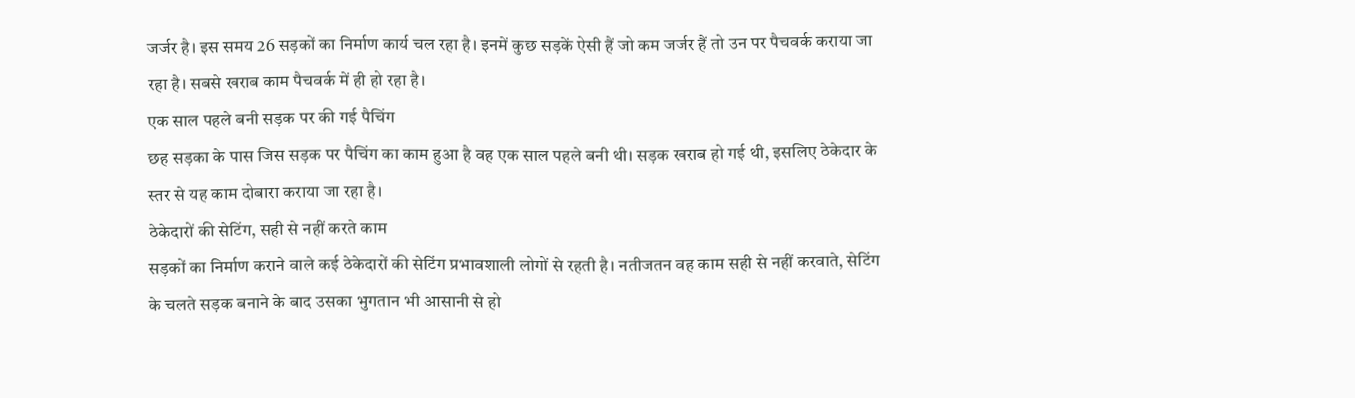जर्जर है। इस समय 26 सड़कों का निर्माण कार्य चल रहा है। इनमें कुछ सड़कें ऐसी हैं जो कम जर्जर हैं तो उन पर पैचवर्क कराया जा रहा है। सबसे खराब काम पैचवर्क में ही हो रहा है।
एक साल पहले बनी सड़क पर की गई पैचिंग
छह सड़का के पास जिस सड़क पर पैचिंग का काम हुआ है वह एक साल पहले बनी थी। सड़क खराब हो गई थी, इसलिए ठेकेदार के स्तर से यह काम दोबारा कराया जा रहा है।
ठेकेदारों की सेटिंग, सही से नहीं करते काम
सड़कों का निर्माण कराने वाले कई ठेकेदारों की सेटिंग प्रभावशाली लोगों से रहती है। नतीजतन वह काम सही से नहीं करवाते, सेटिंग के चलते सड़क बनाने के बाद उसका भुगतान भी आसानी से हो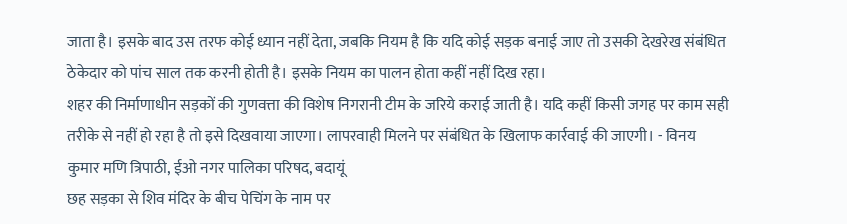जाता है। इसके बाद उस तरफ कोई ध्यान नहीं देता, जबकि नियम है कि यदि कोई सड़क बनाई जाए तो उसकी देखरेख संबंधित ठेकेदार को पांच साल तक करनी होती है। इसके नियम का पालन होता कहीं नहीं दिख रहा।
शहर की निर्माणाधीन सड़कों की गुणवत्ता की विशेष निगरानी टीम के जरिये कराई जाती है। यदि कहीं किसी जगह पर काम सही तरीके से नहीं हो रहा है तो इसे दिखवाया जाएगा। लापरवाही मिलने पर संबंधित के खिलाफ कार्रवाई की जाएगी। - विनय कुमार मणि त्रिपाठी, ईओ नगर पालिका परिषद, बदायूं
छह सड़का से शिव मंदिर के बीच पेचिंग के नाम पर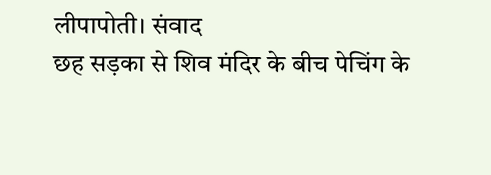लीपापोती। संवाद
छह सड़का से शिव मंदिर के बीच पेचिंग के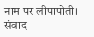नाम पर लीपापोती। संवाद